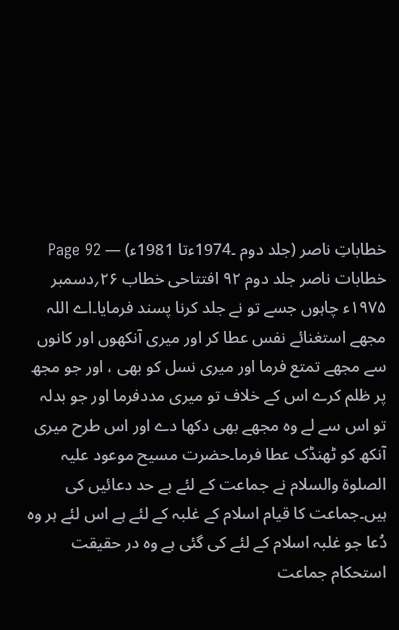خطاباتِ ناصر (جلد دوم ۔1974ءتا 1981ء) — Page 92
خطابات ناصر جلد دوم ۹۲ افتتاحی خطاب ۲۶؍دسمبر ۱۹۷۵ء چاہوں جسے تو نے جلد کرنا پسند فرمایا۔اے اللہ مجھے استغنائے نفس عطا کر اور میری آنکھوں اور کانوں سے مجھے تمتع فرما اور میری نسل کو بھی ، اور جو مجھ پر ظلم کرے اس کے خلاف تو میری مددفرما اور جو بدلہ تو اس سے لے وہ مجھے بھی دکھا دے اور اس طرح میری آنکھ کو ٹھنڈک عطا فرما۔حضرت مسیح موعود علیہ الصلوۃ والسلام نے جماعت کے لئے بے حد دعائیں کی ہیں۔جماعت کا قیام اسلام کے غلبہ کے لئے ہے اس لئے ہر وہ دُعا جو غلبہ اسلام کے لئے کی گئی ہے وہ در حقیقت استحکام جماعت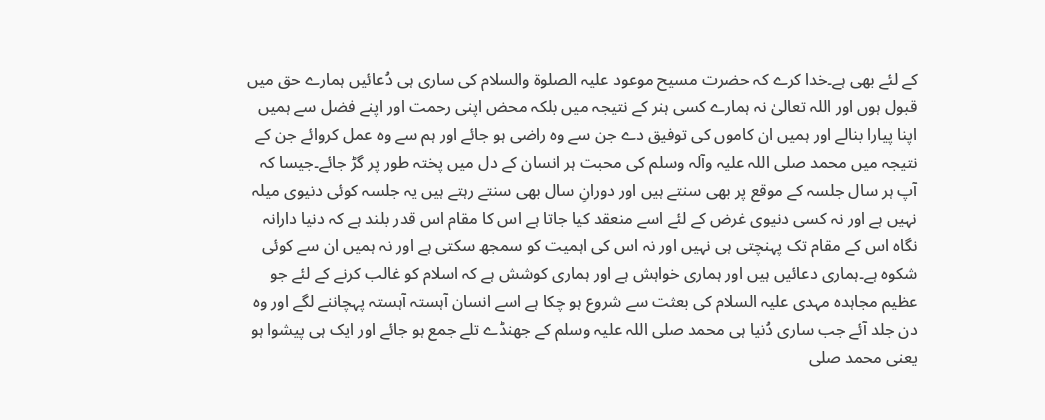کے لئے بھی ہے۔خدا کرے کہ حضرت مسیح موعود علیہ الصلوۃ والسلام کی ساری ہی دُعائیں ہمارے حق میں قبول ہوں اور اللہ تعالیٰ نہ ہمارے کسی ہنر کے نتیجہ میں بلکہ محض اپنی رحمت اور اپنے فضل سے ہمیں اپنا پیارا بنالے اور ہمیں ان کاموں کی توفیق دے جن سے وہ راضی ہو جائے اور ہم سے وہ عمل کروائے جن کے نتیجہ میں محمد صلی اللہ علیہ وآلہ وسلم کی محبت ہر انسان کے دل میں پختہ طور پر گڑ جائے۔جیسا کہ آپ ہر سال جلسہ کے موقع پر بھی سنتے ہیں اور دورانِ سال بھی سنتے رہتے ہیں یہ جلسہ کوئی دنیوی میلہ نہیں ہے اور نہ کسی دنیوی غرض کے لئے اسے منعقد کیا جاتا ہے اس کا مقام اس قدر بلند ہے کہ دنیا دارانہ نگاہ اس کے مقام تک پہنچتی ہی نہیں اور نہ اس کی اہمیت کو سمجھ سکتی ہے اور نہ ہمیں ان سے کوئی شکوہ ہے۔ہماری دعائیں ہیں اور ہماری خواہش ہے اور ہماری کوشش ہے کہ اسلام کو غالب کرنے کے لئے جو عظیم مجاہدہ مہدی علیہ السلام کی بعثت سے شروع ہو چکا ہے اسے انسان آہستہ آہستہ پہچاننے لگے اور وہ دن جلد آئے جب ساری دُنیا ہی محمد صلی اللہ علیہ وسلم کے جھنڈے تلے جمع ہو جائے اور ایک ہی پیشوا ہو یعنی محمد صلی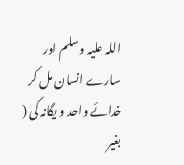اللہ علیہ وسلم اور سارے انسان مل کر خدائے واحد و یگانہ کی ( بغیر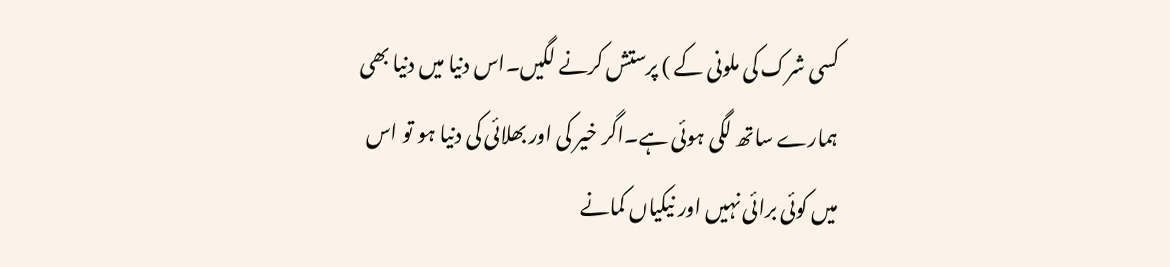کسی شرک کی ملونی کے ) پرستش کرنے لگیں۔اس دنیا میں دنیا بھی ہمارے ساتھ لگی ہوئی ہے۔اگر خیر کی اور بھلائی کی دنیا ہو تو اس میں کوئی برائی نہیں اور نیکیاں کمانے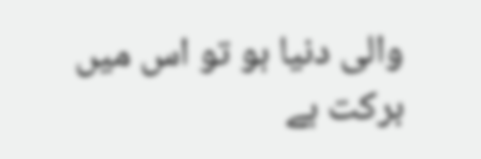والی دنیا ہو تو اس میں برکت ہے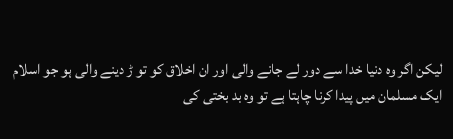لیکن اگر وہ دنیا خدا سے دور لے جانے والی اور ان اخلاق کو تو ڑ دینے والی ہو جو اسلام ایک مسلمان میں پیدا کرنا چاہتا ہے تو وہ بد بختی کی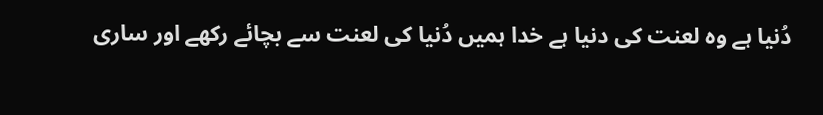دُنیا ہے وہ لعنت کی دنیا ہے خدا ہمیں دُنیا کی لعنت سے بچائے رکھے اور ساری